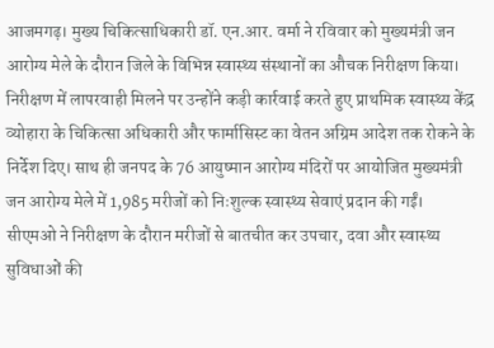आजमगढ़। मुख्य चिकित्साधिकारी डॉ. एन.आर. वर्मा ने रविवार को मुख्यमंत्री जन आरोग्य मेले के दौरान जिले के विभिन्न स्वास्थ्य संस्थानों का औचक निरीक्षण किया। निरीक्षण में लापरवाही मिलने पर उन्होंने कड़ी कार्रवाई करते हुए प्राथमिक स्वास्थ्य केंद्र व्योहारा के चिकित्सा अधिकारी और फार्मासिस्ट का वेतन अग्रिम आदेश तक रोकने के निर्देश दिए। साथ ही जनपद के 76 आयुष्मान आरोग्य मंदिरों पर आयोजित मुख्यमंत्री जन आरोग्य मेले में 1,985 मरीजों को निःशुल्क स्वास्थ्य सेवाएं प्रदान की गईं।
सीएमओ ने निरीक्षण के दौरान मरीजों से बातचीत कर उपचार, दवा और स्वास्थ्य सुविधाओं की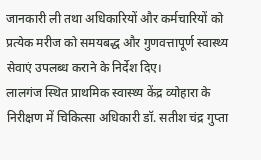जानकारी ली तथा अधिकारियों और कर्मचारियों को प्रत्येक मरीज को समयबद्ध और गुणवत्तापूर्ण स्वास्थ्य सेवाएं उपलब्ध कराने के निर्देश दिए।
लालगंज स्थित प्राथमिक स्वास्थ्य केंद्र व्योहारा के निरीक्षण में चिकित्सा अधिकारी डॉ. सतीश चंद्र गुप्ता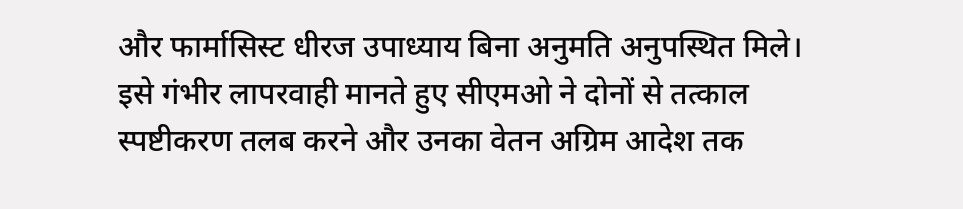और फार्मासिस्ट धीरज उपाध्याय बिना अनुमति अनुपस्थित मिले। इसे गंभीर लापरवाही मानते हुए सीएमओ ने दोनों से तत्काल स्पष्टीकरण तलब करने और उनका वेतन अग्रिम आदेश तक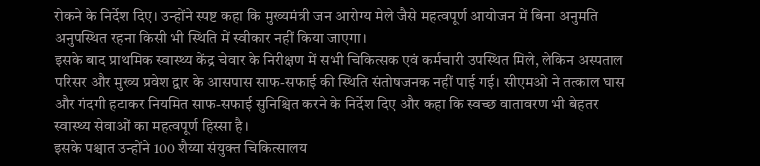रोकने के निर्देश दिए। उन्होंने स्पष्ट कहा कि मुख्यमंत्री जन आरोग्य मेले जैसे महत्वपूर्ण आयोजन में बिना अनुमति अनुपस्थित रहना किसी भी स्थिति में स्वीकार नहीं किया जाएगा।
इसके बाद प्राथमिक स्वास्थ्य केंद्र चेवार के निरीक्षण में सभी चिकित्सक एवं कर्मचारी उपस्थित मिले, लेकिन अस्पताल परिसर और मुख्य प्रवेश द्वार के आसपास साफ-सफाई की स्थिति संतोषजनक नहीं पाई गई। सीएमओ ने तत्काल घास और गंदगी हटाकर नियमित साफ-सफाई सुनिश्चित करने के निर्देश दिए और कहा कि स्वच्छ वातावरण भी बेहतर स्वास्थ्य सेवाओं का महत्वपूर्ण हिस्सा है।
इसके पश्चात उन्होंने 100 शैय्या संयुक्त चिकित्सालय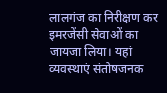लालगंज का निरीक्षण कर इमरजेंसी सेवाओं का जायजा लिया। यहां व्यवस्थाएं संतोषजनक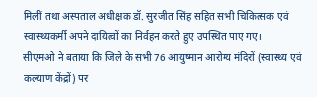मिलीं तथा अस्पताल अधीक्षक डॉ. सुरजीत सिंह सहित सभी चिकित्सक एवं स्वास्थ्यकर्मी अपने दायित्वों का निर्वहन करते हुए उपस्थित पाए गए।
सीएमओ ने बताया कि जिले के सभी 76 आयुष्मान आरोग्य मंदिरों (स्वास्थ्य एवं कल्याण केंद्रों) पर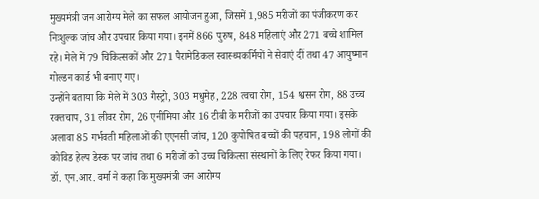मुख्यमंत्री जन आरोग्य मेले का सफल आयोजन हुआ, जिसमें 1,985 मरीजों का पंजीकरण कर निःशुल्क जांच और उपचार किया गया। इनमें 866 पुरुष, 848 महिलाएं और 271 बच्चे शामिल रहे। मेले में 79 चिकित्सकों और 271 पैरामेडिकल स्वास्थ्यकर्मियों ने सेवाएं दीं तथा 47 आयुष्मान गोल्डन कार्ड भी बनाए गए।
उन्होंने बताया कि मेले में 303 गैस्ट्रो, 303 मधुमेह, 228 त्वचा रोग, 154 श्वसन रोग, 88 उच्च रक्तचाप, 31 लीवर रोग, 26 एनीमिया और 16 टीबी के मरीजों का उपचार किया गया। इसके अलावा 85 गर्भवती महिलाओं की एएनसी जांच, 120 कुपोषित बच्चों की पहचान, 198 लोगों की कोविड हेल्प डेस्क पर जांच तथा 6 मरीजों को उच्च चिकित्सा संस्थानों के लिए रेफर किया गया।
डॉ. एन.आर. वर्मा ने कहा कि मुख्यमंत्री जन आरोग्य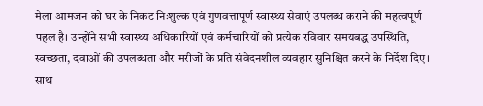मेला आमजन को घर के निकट निःशुल्क एवं गुणवत्तापूर्ण स्वास्थ्य सेवाएं उपलब्ध कराने की महत्वपूर्ण पहल है। उन्होंने सभी स्वास्थ्य अधिकारियों एवं कर्मचारियों को प्रत्येक रविवार समयबद्ध उपस्थिति, स्वच्छता, दवाओं की उपलब्धता और मरीजों के प्रति संवेदनशील व्यवहार सुनिश्चित करने के निर्देश दिए। साथ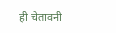ही चेतावनी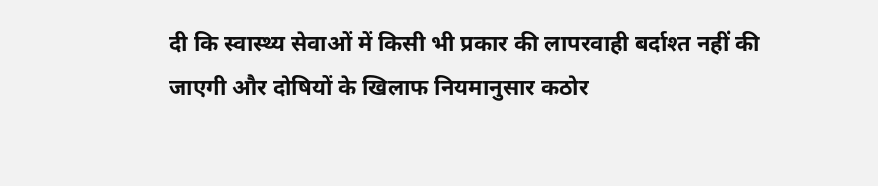दी कि स्वास्थ्य सेवाओं में किसी भी प्रकार की लापरवाही बर्दाश्त नहीं की जाएगी और दोषियों के खिलाफ नियमानुसार कठोर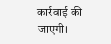कार्रवाई की जाएगी।